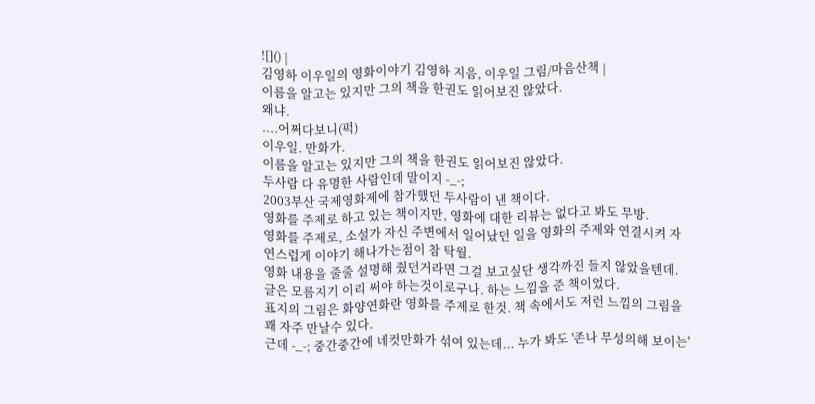![]() |
김영하 이우일의 영화이야기 김영하 지음, 이우일 그림/마음산책 |
이름을 알고는 있지만 그의 책을 한권도 읽어보진 않았다.
왜냐.
....어쩌다보니(퍽)
이우일. 만화가.
이름을 알고는 있지만 그의 책을 한권도 읽어보진 않았다.
두사람 다 유명한 사람인데 말이지 -_-;
2003부산 국제영화제에 참가했던 두사람이 낸 책이다.
영화를 주제로 하고 있는 책이지만, 영화에 대한 리뷰는 없다고 봐도 무방.
영화를 주제로, 소설가 자신 주변에서 일어났던 일을 영화의 주제와 연결시켜 자연스럽게 이야기 해나가는점이 참 탁월.
영화 내용을 줄줄 설명해 줬던거라면 그걸 보고싶단 생각까진 들지 않았을텐데.
글은 모름지기 이리 써야 하는것이로구나. 하는 느낌을 준 책이었다.
표지의 그림은 화양연화란 영화를 주제로 한것. 책 속에서도 저런 느낌의 그림을 꽤 자주 만날수 있다.
근데 -_-; 중간중간에 네컷만화가 섞여 있는데... 누가 봐도 '존나 무성의해 보이는'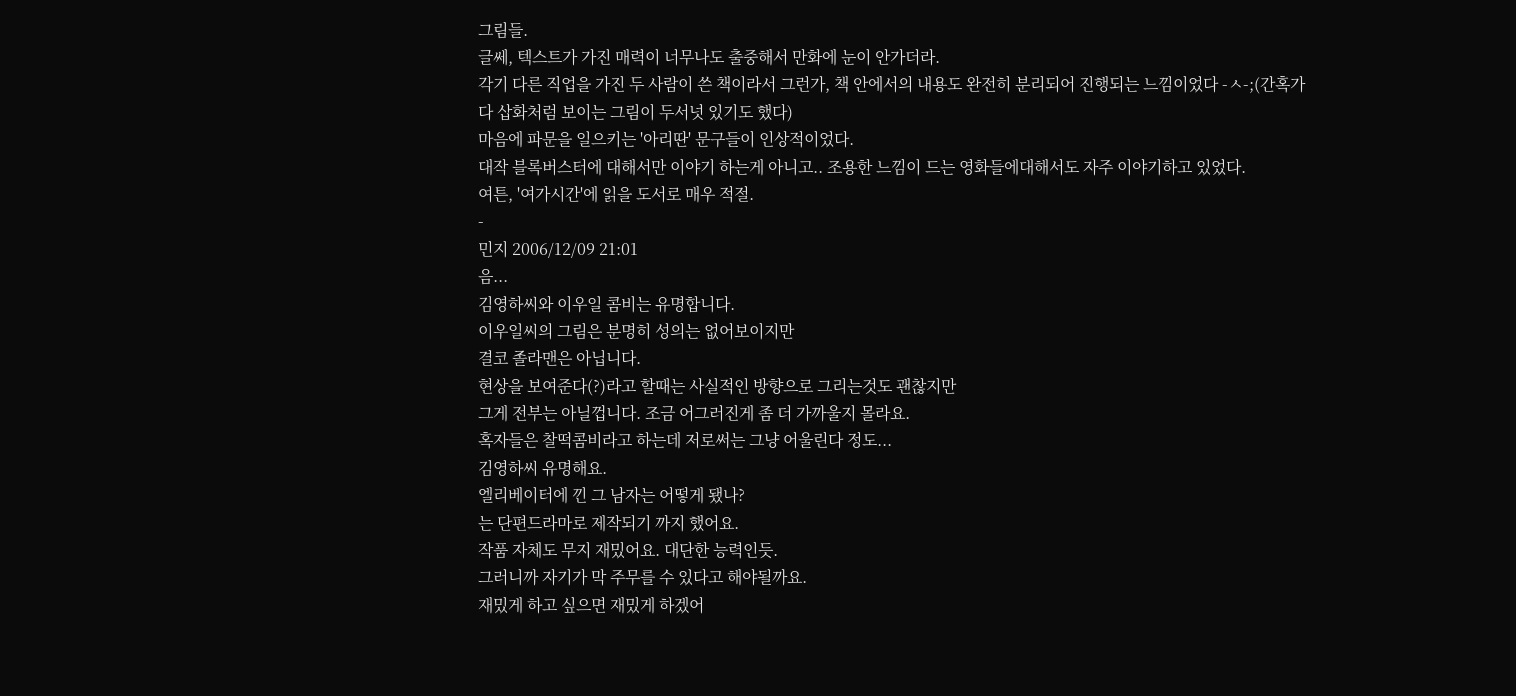그림들.
글쎄, 텍스트가 가진 매력이 너무나도 출중해서 만화에 눈이 안가더라.
각기 다른 직업을 가진 두 사람이 쓴 책이라서 그런가, 책 안에서의 내용도 완전히 분리되어 진행되는 느낌이었다 -ㅅ-;(간혹가다 삽화처럼 보이는 그림이 두서넛 있기도 했다)
마음에 파문을 일으키는 '아리딴' 문구들이 인상적이었다.
대작 블록버스터에 대해서만 이야기 하는게 아니고.. 조용한 느낌이 드는 영화들에대해서도 자주 이야기하고 있었다.
여튼, '여가시간'에 읽을 도서로 매우 적절.
-
민지 2006/12/09 21:01
음...
김영하씨와 이우일 콤비는 유명합니다.
이우일씨의 그림은 분명히 성의는 없어보이지만
결코 졸라맨은 아닙니다.
현상을 보여준다(?)라고 할때는 사실적인 방향으로 그리는것도 괜찮지만
그게 전부는 아닐껍니다. 조금 어그러진게 좀 더 가까울지 몰라요.
혹자들은 찰떡콤비라고 하는데 저로써는 그냥 어울린다 정도...
김영하씨 유명해요.
엘리베이터에 낀 그 남자는 어떻게 됐나?
는 단편드라마로 제작되기 까지 했어요.
작품 자체도 무지 재밌어요. 대단한 능력인듯.
그러니까 자기가 막 주무를 수 있다고 해야될까요.
재밌게 하고 싶으면 재밌게 하겠어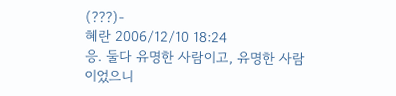(???)-
혜란 2006/12/10 18:24
응. 둘다 유명한 사람이고, 유명한 사람이었으니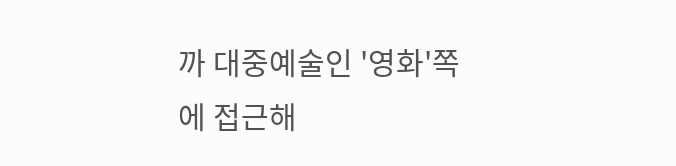까 대중예술인 '영화'쪽에 접근해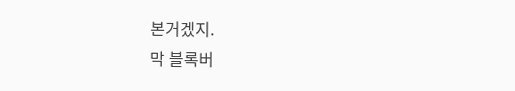본거겠지.
막 블록버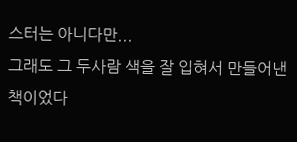스터는 아니다만...
그래도 그 두사람 색을 잘 입혀서 만들어낸 책이었다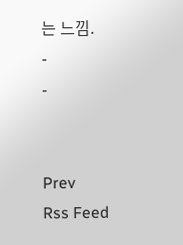는 느낌.
-
-


Prev
Rss Feed